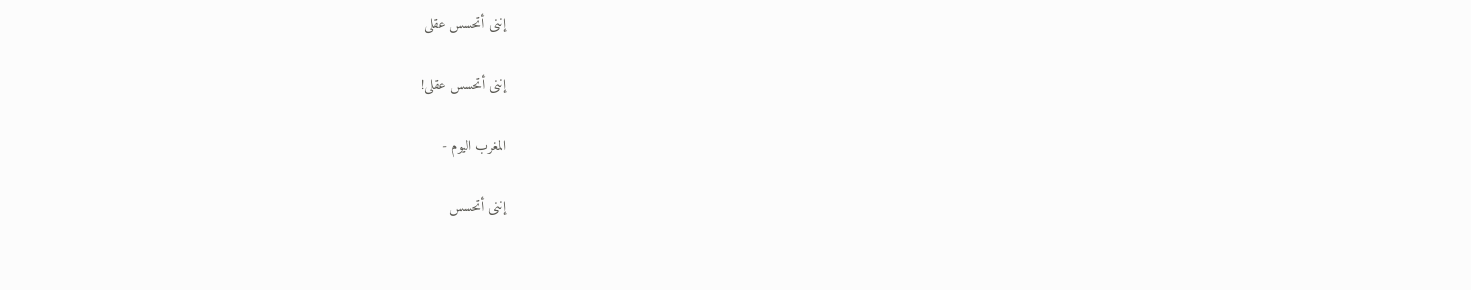إننى أتحسس عقلى

إننى أتحسس عقلى!

المغرب اليوم -

إننى أتحسس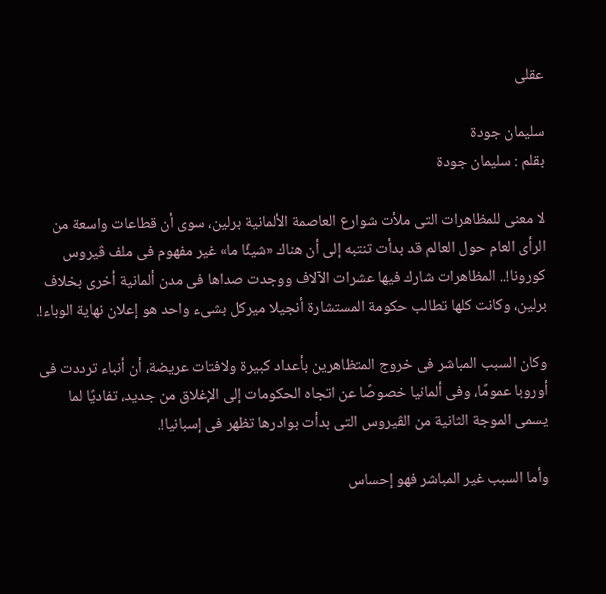عقلى

سليمان جودة
بقلم : سليمان جودة

لا معنى للمظاهرات التى ملأت شوارع العاصمة الألمانية برلين، سوى أن قطاعات واسعة من الرأى العام حول العالم قد بدأت تنتبه إلى أن هناك «شيئًا ما» غير مفهوم فى ملف ڤيروس كورونا!.. المظاهرات شارك فيها عشرات الآلاف ووجدت صداها فى مدن ألمانية أخرى بخلاف برلين، وكانت كلها تطالب حكومة المستشارة أنجيلا ميركل بشىء واحد هو إعلان نهاية الوباء!.

وكان السبب المباشر فى خروج المتظاهرين بأعداد كبيرة ولافتات عريضة، أن أنباء ترددت فى أوروبا عمومًا، وفى ألمانيا خصوصًا عن اتجاه الحكومات إلى الإغلاق من جديد، تفاديًا لما يسمى الموجة الثانية من الڤيروس التى بدأت بوادرها تظهر فى إسبانيا!.

وأما السبب غير المباشر فهو إحساس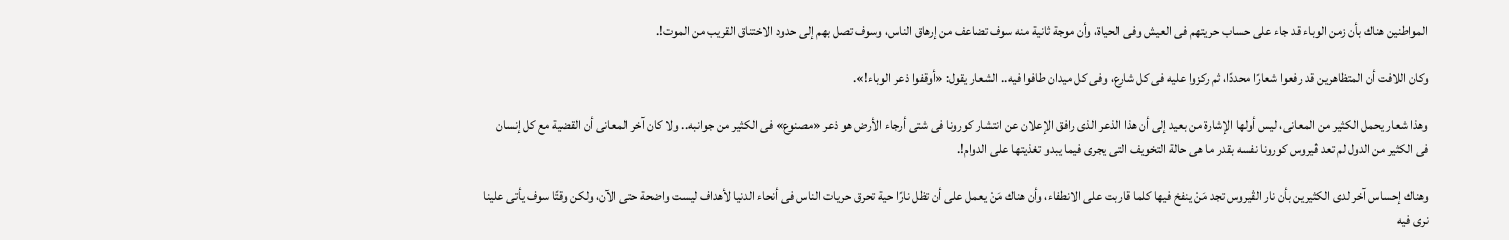المواطنين هناك بأن زمن الوباء قد جاء على حساب حريتهم فى العيش وفى الحياة، وأن موجة ثانية منه سوف تضاعف من إرهاق الناس، وسوف تصل بهم إلى حدود الاختناق القريب من الموت!.

وكان اللافت أن المتظاهرين قد رفعوا شعارًا محددًا، ثم ركزوا عليه فى كل شارع، وفى كل ميدان طافوا فيه.. الشعار يقول: «أوقفوا ذعر الوباء!».

وهذا شعار يحمل الكثير من المعانى، ليس أولها الإشارة من بعيد إلى أن هذا الذعر الذى رافق الإعلان عن انتشار كورونا فى شتى أرجاء الأرض هو ذعر «مصنوع» فى الكثير من جوانبه.. ولا كان آخر المعانى أن القضية مع كل إنسان فى الكثير من الدول لم تعد ڤيروس كورونا نفسه بقدر ما هى حالة التخويف التى يجرى فيما يبدو تغذيتها على الدوام!.

وهناك إحساس آخر لدى الكثيرين بأن نار الڤيروس تجد مَنْ ينفخ فيها كلما قاربت على الانطفاء، وأن هناك مَنْ يعمل على أن تظل نارًا حية تحرق حريات الناس فى أنحاء الدنيا لأهداف ليست واضحة حتى الآن، ولكن وقتًا سوف يأتى علينا نرى فيه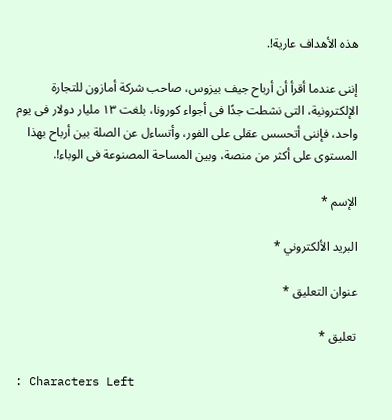هذه الأهداف عارية!.

إننى عندما أقرأ أن أرباح جيف بيزوس، صاحب شركة أمازون للتجارة الإلكترونية، التى نشطت جدًا فى أجواء كورونا، بلغت ١٣ مليار دولار فى يوم واحد، فإننى أتحسس عقلى على الفور، وأتساءل عن الصلة بين أرباح بهذا المستوى على أكثر من منصة، وبين المساحة المصنوعة فى الوباء!.

الإسم *

البريد الألكتروني *

عنوان التعليق *

تعليق *

: Characters Left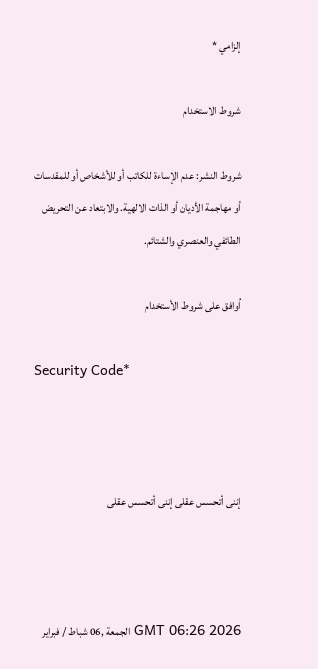إلزامي *

شروط الاستخدام

شروط النشر: عدم الإساءة للكاتب أو للأشخاص أو للمقدسات أو مهاجمة الأديان أو الذات الالهية. والابتعاد عن التحريض الطائفي والعنصري والشتائم.

اُوافق على شروط الأستخدام

Security Code*



إننى أتحسس عقلى إننى أتحسس عقلى



GMT 06:26 2026 الجمعة ,06 شباط / فبراير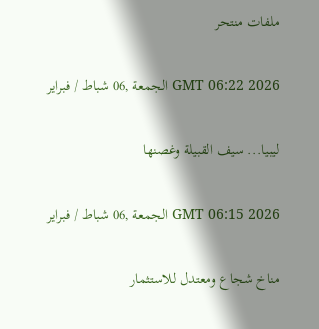ملفات منتحر

GMT 06:22 2026 الجمعة ,06 شباط / فبراير

ليبيا... سيف القبيلة وغصنها

GMT 06:15 2026 الجمعة ,06 شباط / فبراير

مناخ شجاع ومعتدل للاستثمار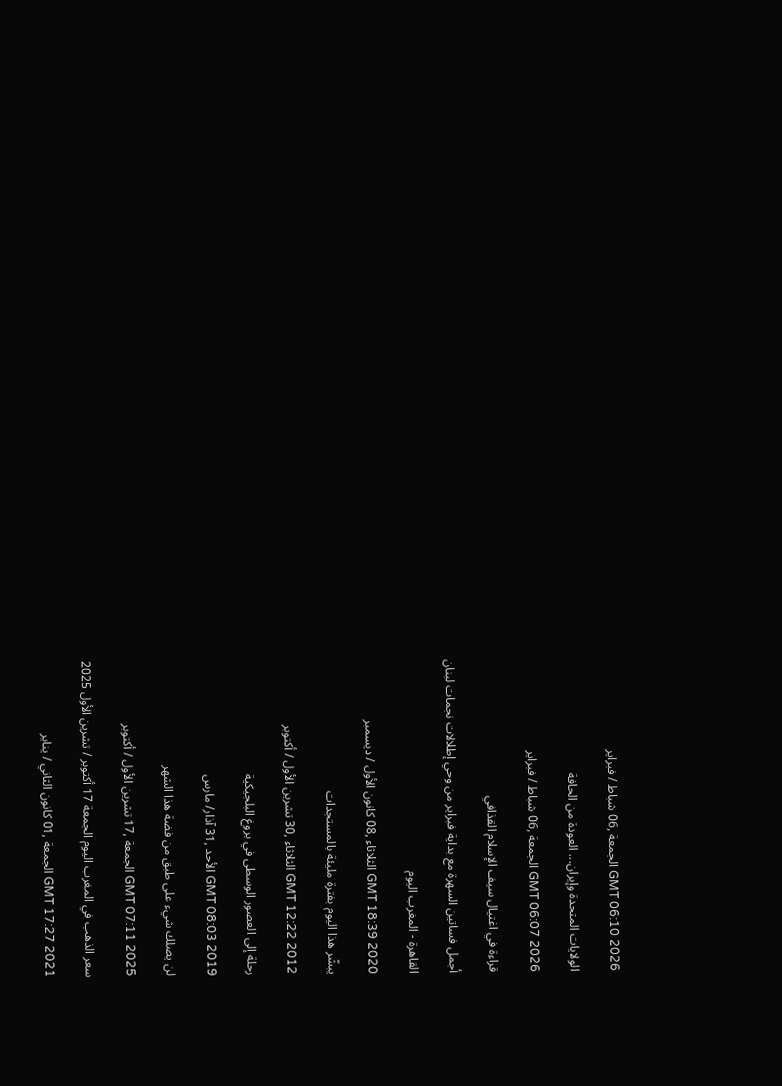GMT 06:10 2026 الجمعة ,06 شباط / فبراير

الولايات المتحدة وإيران... العودة من الحافة

GMT 06:07 2026 الجمعة ,06 شباط / فبراير

قراءة في اغتيال سيف الإسلام القذافي

أجمل فساتين السهرة مع بداية فبراير من وحي إطلالات نجمات لبنان

القاهرة - المغرب اليوم

GMT 18:39 2020 الثلاثاء ,08 كانون الأول / ديسمبر

يبشّر هذا اليوم بفترة مليئة بالمستجدات

GMT 12:22 2012 الثلاثاء ,30 تشرين الأول / أكتوبر

رحلة إلى العصور الوسطى في بروغ البلجيكية

GMT 08:03 2019 الأحد ,31 آذار/ مارس

لن يصلك شيء على طبق من فضة هذا الشهر

GMT 07:11 2025 الجمعة ,17 تشرين الأول / أكتوبر

سعر الذهب في المغرب اليوم الجمعة 17 أكتوبر / تشرين الأول 2025

GMT 17:27 2021 الجمعة ,01 كانون الثاني / يناير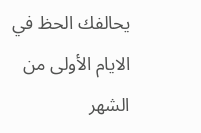يحالفك الحظ في الايام الأولى من الشهر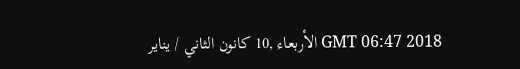GMT 06:47 2018 الأربعاء ,10 كانون الثاني / يناير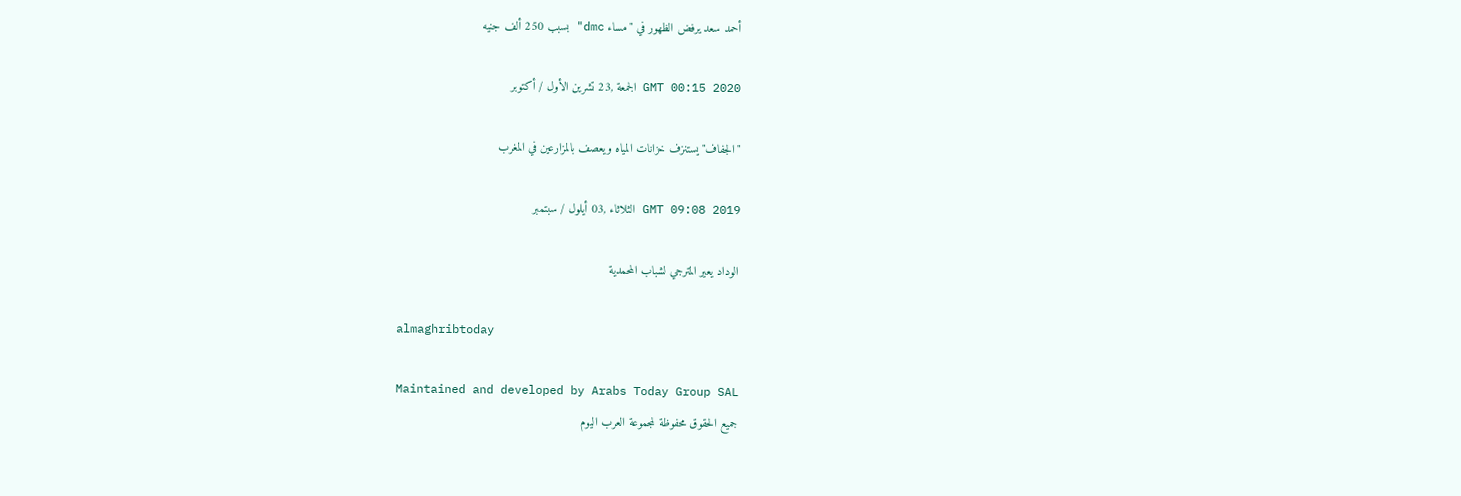أحمد سعد يرفض الظهور في "مساء dmc" بسبب 250 ألف جنيه

GMT 00:15 2020 الجمعة ,23 تشرين الأول / أكتوبر

"الجفاف" يستنزف خزانات المياه ويعصف بالمزارعين في المغرب

GMT 09:08 2019 الثلاثاء ,03 أيلول / سبتمبر

الوداد يعير المترجي لشباب المحمدية

almaghribtoday

Maintained and developed by Arabs Today Group SAL
جميع الحقوق محفوظة لمجموعة العرب اليوم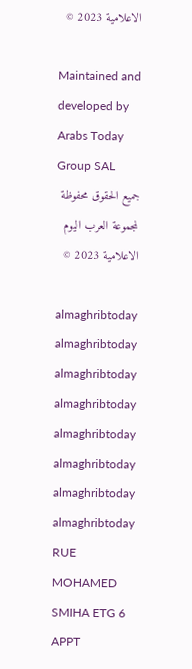الاعلامية 2023 ©

Maintained and developed by Arabs Today Group SAL
جميع الحقوق محفوظة لمجموعة العرب اليوم الاعلامية 2023 ©

almaghribtoday almaghribtoday almaghribtoday almaghribtoday
almaghribtoday almaghribtoday almaghribtoday
almaghribtoday
RUE MOHAMED SMIHA ETG 6 APPT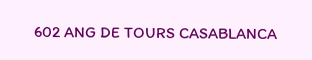602 ANG DE TOURS CASABLANCA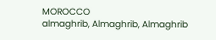MOROCCO
almaghrib, Almaghrib, Almaghrib